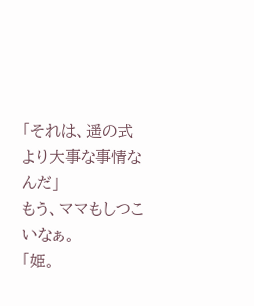「それは、遥の式より大事な事情なんだ」
もう、ママもしつこいなぁ。
「姫。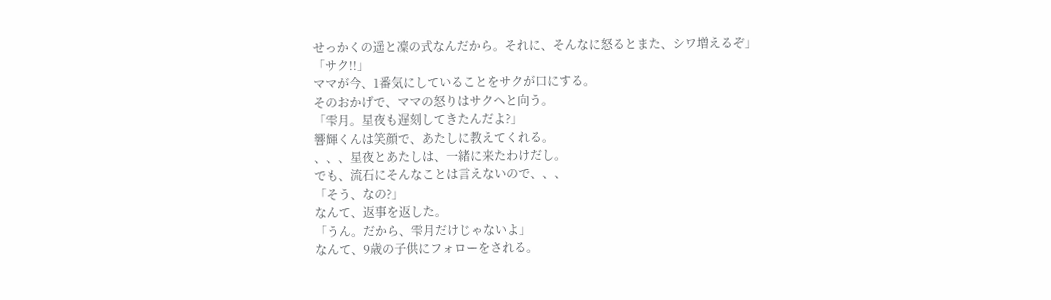せっかくの遥と凜の式なんだから。それに、そんなに怒るとまた、シワ増えるぞ」
「サク!!」
ママが今、1番気にしていることをサクが口にする。
そのおかげで、ママの怒りはサクへと向う。
「雫月。星夜も遅刻してきたんだよ?」
響輝くんは笑顔で、あたしに教えてくれる。
、、、星夜とあたしは、一緒に来たわけだし。
でも、流石にそんなことは言えないので、、、
「そう、なの?」
なんて、返事を返した。
「うん。だから、雫月だけじゃないよ」
なんて、9歳の子供にフォローをされる。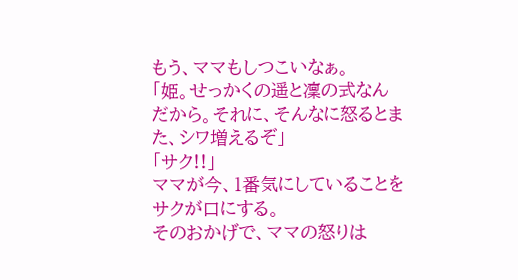もう、ママもしつこいなぁ。
「姫。せっかくの遥と凜の式なんだから。それに、そんなに怒るとまた、シワ増えるぞ」
「サク!!」
ママが今、1番気にしていることをサクが口にする。
そのおかげで、ママの怒りは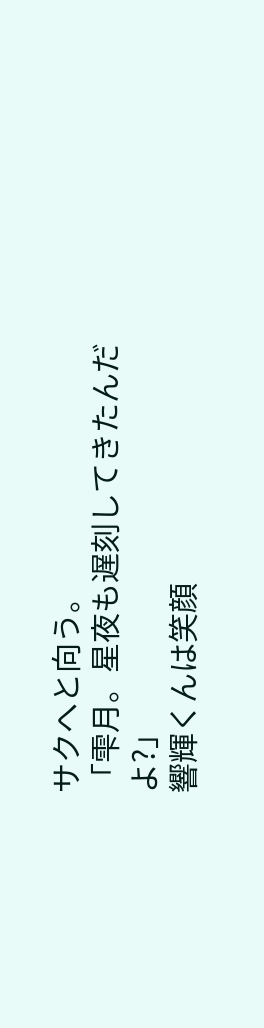サクへと向う。
「雫月。星夜も遅刻してきたんだよ?」
響輝くんは笑顔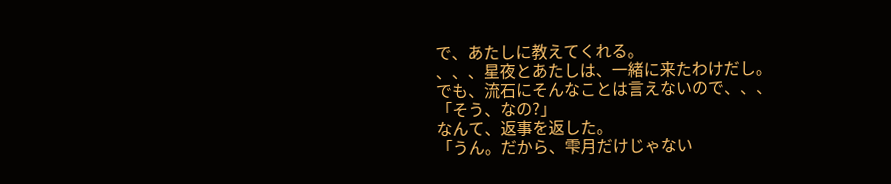で、あたしに教えてくれる。
、、、星夜とあたしは、一緒に来たわけだし。
でも、流石にそんなことは言えないので、、、
「そう、なの?」
なんて、返事を返した。
「うん。だから、雫月だけじゃない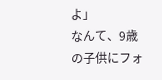よ」
なんて、9歳の子供にフォ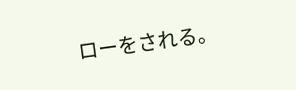ローをされる。